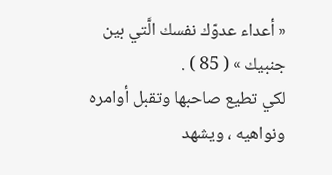« أعداء عدوّك نفسك الَّتي بين جنبيك » ( 85 ) .
لكي تطيع صاحبها وتقبل أوامره ونواهيه ، ويشهد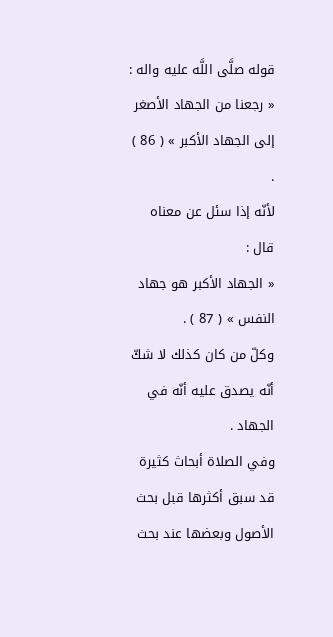قوله صلَّى اللَّه عليه واله :
« رجعنا من الجهاد الأصغر إلى الجهاد الأكبر » ( 86 ) .
لأنّه إذا سئل عن معناه قال :
« الجهاد الأكبر هو جهاد النفس » ( 87 ) .
وكلّ من كان كذلك لا شكّ أنّه يصدق عليه أنّه في الجهاد .
وفي الصلاة أبحاث كثيرة قد سبق أكثرها قبل بحث الأصول وبعضها عند بحث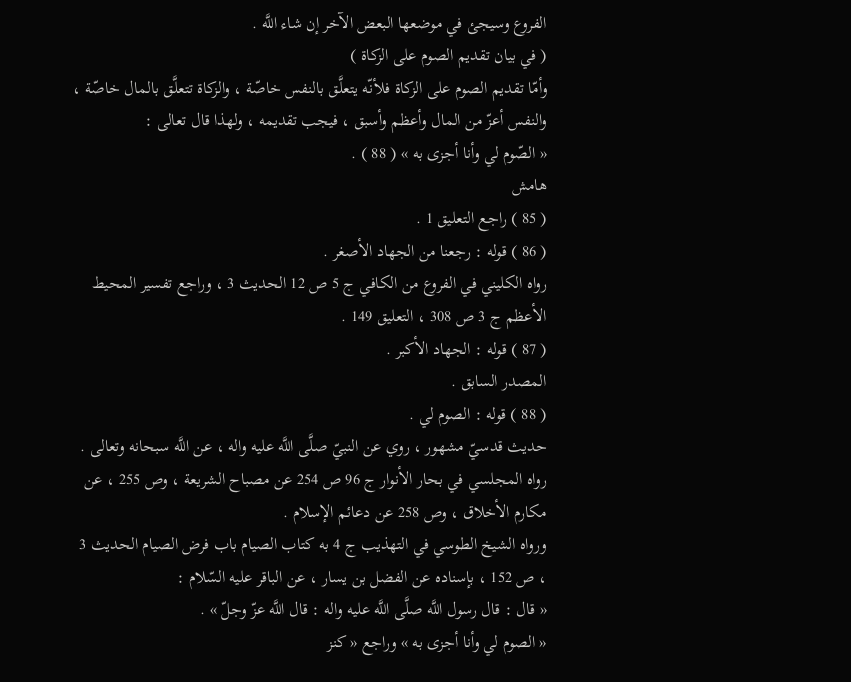الفروع وسيجئ في موضعها البعض الآخر إن شاء اللَّه .
( في بيان تقديم الصوم على الزكاة )
وأمّا تقديم الصوم على الزكاة فلأنّه يتعلَّق بالنفس خاصّة ، والزكاة تتعلَّق بالمال خاصّة ، والنفس أعزّ من المال وأعظم وأسبق ، فيجب تقديمه ، ولهذا قال تعالى :
« الصّوم لي وأنا أجزى به » ( 88 ) .
هامش
( 85 ) راجع التعليق 1 .
( 86 ) قوله : رجعنا من الجهاد الأصغر .
رواه الكليني في الفروع من الكافي ج 5 ص 12 الحديث 3 ، وراجع تفسير المحيط الأعظم ج 3 ص 308 ، التعليق 149 .
( 87 ) قوله : الجهاد الأكبر .
المصدر السابق .
( 88 ) قوله : الصوم لي .
حديث قدسيّ مشهور ، روي عن النبيّ صلَّى اللَّه عليه واله ، عن اللَّه سبحانه وتعالى .
رواه المجلسي في بحار الأنوار ج 96 ص 254 عن مصباح الشريعة ، وص 255 ، عن مكارم الأخلاق ، وص 258 عن دعائم الإسلام .
ورواه الشيخ الطوسي في التهذيب ج 4 به كتاب الصيام باب فرض الصيام الحديث 3 ، ص 152 ، بإسناده عن الفضل بن يسار ، عن الباقر عليه السّلام :
« قال : قال رسول اللَّه صلَّى اللَّه عليه واله : قال اللَّه عزّ وجلّ » .
« الصوم لي وأنا أجزى به » وراجع « كنز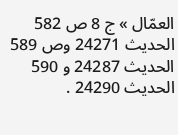العمّال » ج 8 ص 582 الحديث 24271 وص 589 الحديث 24287 و 590 الحديث 24290 .